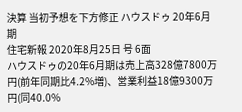決算 当初予想を下方修正 ハウスドゥ 20年6月期
住宅新報 2020年8月25日 号 6面
ハウスドゥの20年6月期は売上高328億7800万円(前年同期比4.2%増)、営業利益18億9300万円(同40.0%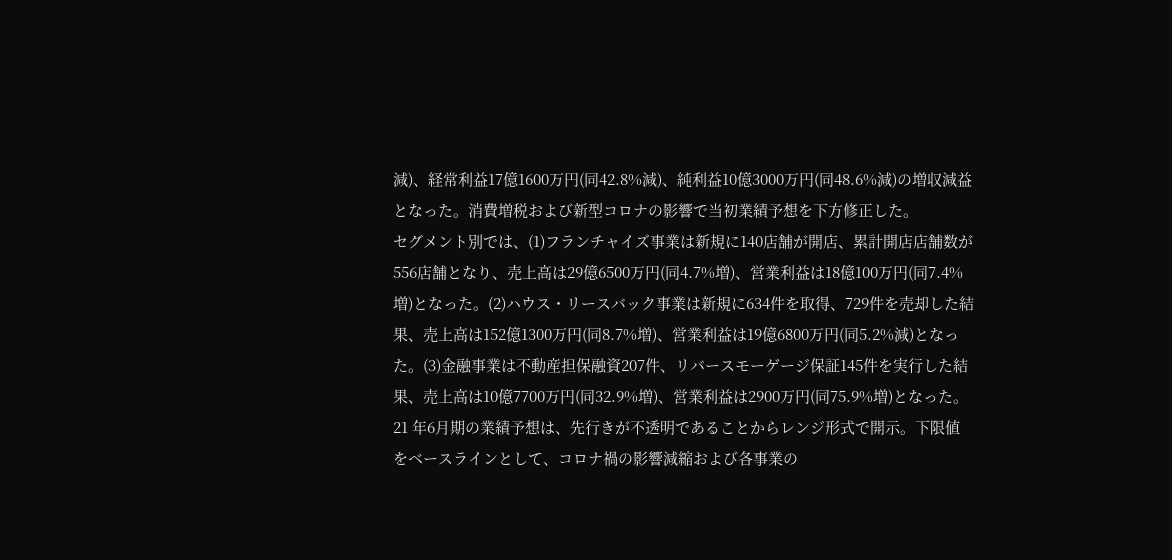減)、経常利益17億1600万円(同42.8%減)、純利益10億3000万円(同48.6%減)の増収減益となった。消費増税および新型コロナの影響で当初業績予想を下方修正した。
セグメント別では、(1)フランチャイズ事業は新規に140店舗が開店、累計開店店舗数が556店舗となり、売上高は29億6500万円(同4.7%増)、営業利益は18億100万円(同7.4%増)となった。(2)ハウス・リースバック事業は新規に634件を取得、729件を売却した結果、売上高は152億1300万円(同8.7%増)、営業利益は19億6800万円(同5.2%減)となった。(3)金融事業は不動産担保融資207件、リバースモーゲージ保証145件を実行した結果、売上高は10億7700万円(同32.9%増)、営業利益は2900万円(同75.9%増)となった。
21 年6月期の業績予想は、先行きが不透明であることからレンジ形式で開示。下限値をベースラインとして、コロナ禍の影響減縮および各事業の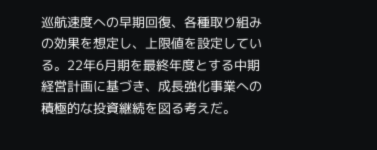巡航速度への早期回復、各種取り組みの効果を想定し、上限値を設定している。22年6月期を最終年度とする中期経営計画に基づき、成長強化事業への積極的な投資継続を図る考えだ。